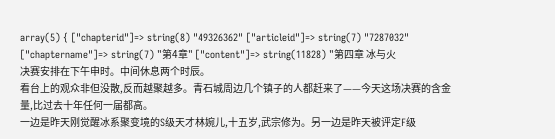array(5) { ["chapterid"]=> string(8) "49326362" ["articleid"]=> string(7) "7287032" ["chaptername"]=> string(7) "第4章" ["content"]=> string(11828) "第四章 冰与火
决赛安排在下午申时。中间休息两个时辰。
看台上的观众非但没散,反而越聚越多。青石城周边几个镇子的人都赶来了——今天这场决赛的含金量,比过去十年任何一届都高。
一边是昨天刚觉醒冰系聚变境的S级天才林婉儿,十五岁,武宗修为。另一边是昨天被评定F级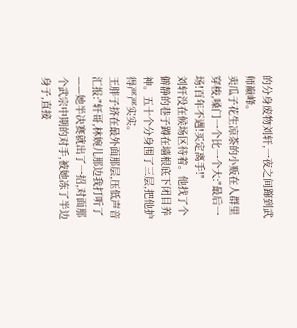的分身废物刘轩,一夜之间蹿到武师巅峰。
卖瓜子花生凉茶的小贩在人群里穿梭,嗓门一个比一个大:"最后一场!百年不遇!买定离手!"
刘轩没在候场区待着。他找了个僻静的巷子蹲在墙根底下闭目养神。五十个分身围了三层,把他护得严严实实。
王胖子挤在最外面那层,压低声音汇报:"轩哥,林婉儿那边我打听了——她半决赛就出了一招,对面那个武宗中期的对手,被她冻了半边身子,直接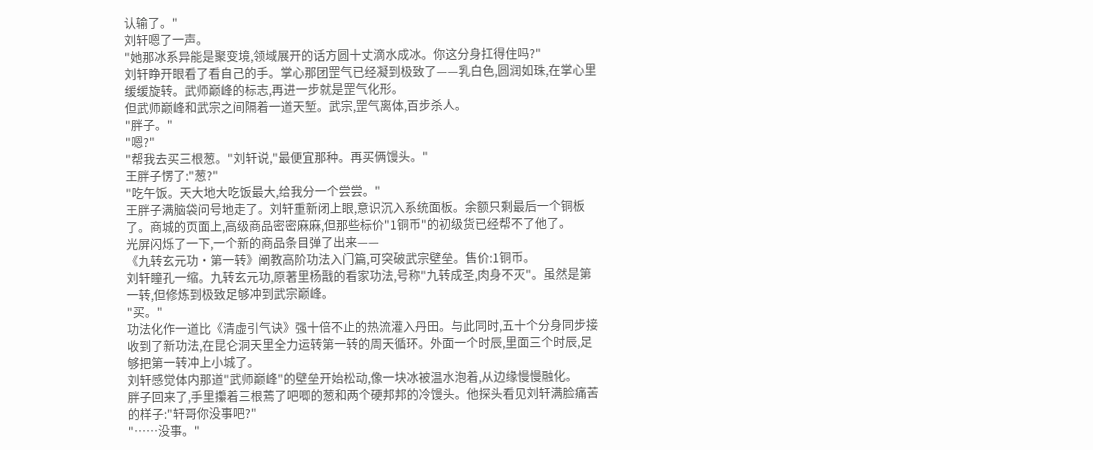认输了。"
刘轩嗯了一声。
"她那冰系异能是聚变境,领域展开的话方圆十丈滴水成冰。你这分身扛得住吗?"
刘轩睁开眼看了看自己的手。掌心那团罡气已经凝到极致了——乳白色,圆润如珠,在掌心里缓缓旋转。武师巅峰的标志,再进一步就是罡气化形。
但武师巅峰和武宗之间隔着一道天堑。武宗,罡气离体,百步杀人。
"胖子。"
"嗯?"
"帮我去买三根葱。"刘轩说,"最便宜那种。再买俩馒头。"
王胖子愣了:"葱?"
"吃午饭。天大地大吃饭最大,给我分一个尝尝。"
王胖子满脑袋问号地走了。刘轩重新闭上眼,意识沉入系统面板。余额只剩最后一个铜板了。商城的页面上,高级商品密密麻麻,但那些标价"1铜币"的初级货已经帮不了他了。
光屏闪烁了一下,一个新的商品条目弹了出来——
《九转玄元功·第一转》阐教高阶功法入门篇,可突破武宗壁垒。售价:1铜币。
刘轩瞳孔一缩。九转玄元功,原著里杨戬的看家功法,号称"九转成圣,肉身不灭"。虽然是第一转,但修炼到极致足够冲到武宗巅峰。
"买。"
功法化作一道比《清虚引气诀》强十倍不止的热流灌入丹田。与此同时,五十个分身同步接收到了新功法,在昆仑洞天里全力运转第一转的周天循环。外面一个时辰,里面三个时辰,足够把第一转冲上小城了。
刘轩感觉体内那道"武师巅峰"的壁垒开始松动,像一块冰被温水泡着,从边缘慢慢融化。
胖子回来了,手里攥着三根蔫了吧唧的葱和两个硬邦邦的冷馒头。他探头看见刘轩满脸痛苦的样子:"轩哥你没事吧?"
"……没事。"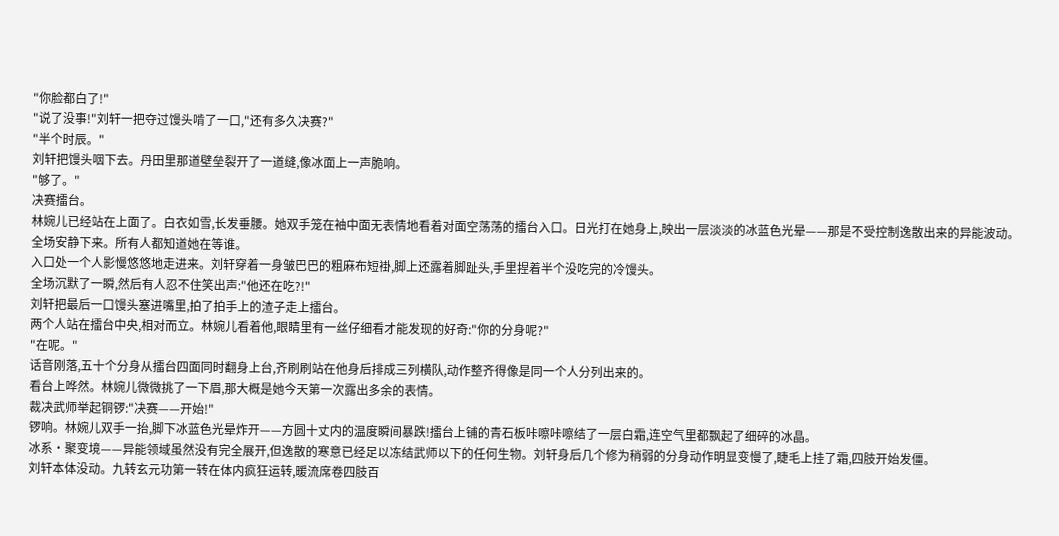"你脸都白了!"
"说了没事!"刘轩一把夺过馒头啃了一口,"还有多久决赛?"
"半个时辰。"
刘轩把馒头咽下去。丹田里那道壁垒裂开了一道缝,像冰面上一声脆响。
"够了。"
决赛擂台。
林婉儿已经站在上面了。白衣如雪,长发垂腰。她双手笼在袖中面无表情地看着对面空荡荡的擂台入口。日光打在她身上,映出一层淡淡的冰蓝色光晕——那是不受控制逸散出来的异能波动。
全场安静下来。所有人都知道她在等谁。
入口处一个人影慢悠悠地走进来。刘轩穿着一身皱巴巴的粗麻布短褂,脚上还露着脚趾头,手里捏着半个没吃完的冷馒头。
全场沉默了一瞬,然后有人忍不住笑出声:"他还在吃?!"
刘轩把最后一口馒头塞进嘴里,拍了拍手上的渣子走上擂台。
两个人站在擂台中央,相对而立。林婉儿看着他,眼睛里有一丝仔细看才能发现的好奇:"你的分身呢?"
"在呢。"
话音刚落,五十个分身从擂台四面同时翻身上台,齐刷刷站在他身后排成三列横队,动作整齐得像是同一个人分列出来的。
看台上哗然。林婉儿微微挑了一下眉,那大概是她今天第一次露出多余的表情。
裁决武师举起铜锣:"决赛——开始!"
锣响。林婉儿双手一抬,脚下冰蓝色光晕炸开——方圆十丈内的温度瞬间暴跌!擂台上铺的青石板咔嚓咔嚓结了一层白霜,连空气里都飘起了细碎的冰晶。
冰系·聚变境——异能领域虽然没有完全展开,但逸散的寒意已经足以冻结武师以下的任何生物。刘轩身后几个修为稍弱的分身动作明显变慢了,睫毛上挂了霜,四肢开始发僵。
刘轩本体没动。九转玄元功第一转在体内疯狂运转,暖流席卷四肢百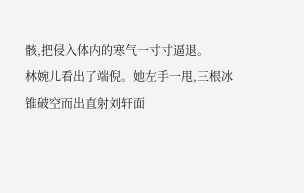骸,把侵入体内的寒气一寸寸逼退。
林婉儿看出了端倪。她左手一甩,三根冰锥破空而出直射刘轩面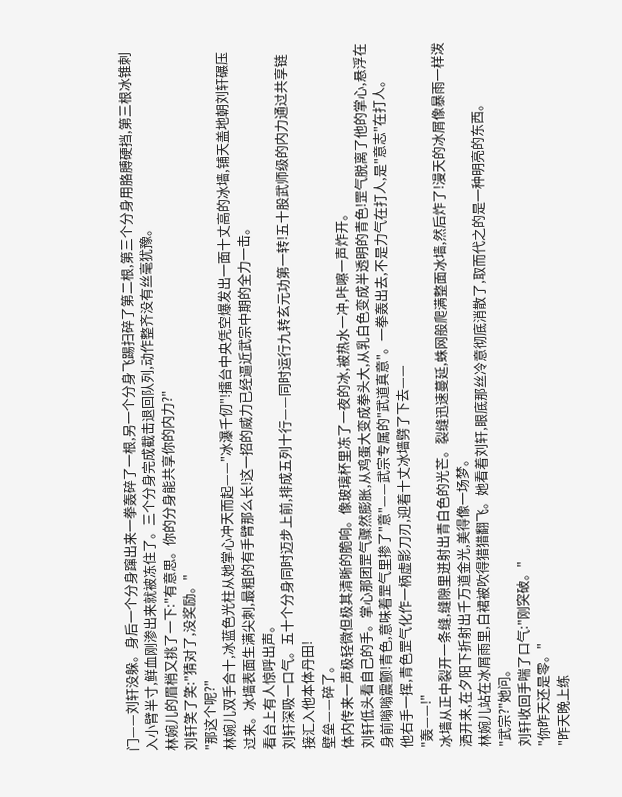门——刘轩没躲。身后一个分身蹿出来一拳轰碎了一根,另一个分身飞踢扫碎了第二根,第三个分身用胳膊硬挡,第三根冰锥刺入小臂半寸,鲜血刚渗出来就被冻住了。三个分身完成截击退回队列,动作整齐没有丝毫犹豫。
林婉儿的眉梢又挑了一下:"有意思。你的分身能共享你的内力?"
刘轩笑了笑:"猜对了,没奖励。"
"那这个呢?"
林婉儿双手合十,冰蓝色光柱从她掌心冲天而起——"冰瀑千仞"!擂台中央凭空爆发出一面十丈高的冰墙,铺天盖地朝刘轩碾压过来。冰墙表面生满尖刺,最粗的有手臂那么长!这一招的威力已经逼近武宗中期的全力一击。
看台上有人惊呼出声。
刘轩深吸一口气。五十个分身同时迈步上前,排成五列十行——同时运行九转玄元功第一转!五十股武师级的内力通过共享链接汇入他本体丹田!
壁垒——碎了。
体内传来一声极轻微但极其清晰的脆响。像玻璃杯里冻了一夜的冰,被热水一冲,咔嚓一声炸开。
刘轩低头看自己的手。掌心那团罡气骤然膨胀,从鸡蛋大变成拳头大,从乳白色变成半透明的青色!罡气脱离了他的掌心,悬浮在身前嗡嗡震颤!青色,意味着罡气里掺了"意"——武宗专属的"武道真意"。一拳轰出去,不是力气在打人,是"意志"在打人。
他右手一挥,青色罡气化作一柄虚影刀刃,迎着十丈冰墙劈了下去——
"轰——!"
冰墙从正中裂开一条缝,缝隙里迸射出青白色的光芒。裂缝迅速蔓延,蛛网般爬满整面冰墙,然后炸了!漫天的冰屑像暴雨一样泼洒开来,在夕阳下折射出千万道金光,美得像一场梦。
林婉儿站在冰屑雨里,白裙被吹得猎猎翻飞。她看着刘轩,眼底那丝冷意彻底消散了,取而代之的是一种明亮的东西。
"武宗?"她问。
刘轩收回手喘了口气:"刚突破。"
"你昨天还是零。"
"昨天晚上练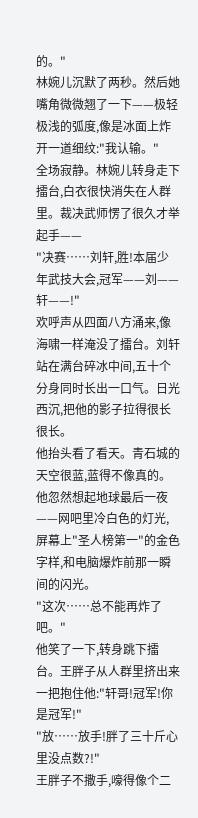的。"
林婉儿沉默了两秒。然后她嘴角微微翘了一下——极轻极浅的弧度,像是冰面上炸开一道细纹:"我认输。"
全场寂静。林婉儿转身走下擂台,白衣很快消失在人群里。裁决武师愣了很久才举起手——
"决赛……刘轩,胜!本届少年武技大会,冠军——刘——轩——!"
欢呼声从四面八方涌来,像海啸一样淹没了擂台。刘轩站在满台碎冰中间,五十个分身同时长出一口气。日光西沉,把他的影子拉得很长很长。
他抬头看了看天。青石城的天空很蓝,蓝得不像真的。他忽然想起地球最后一夜——网吧里冷白色的灯光,屏幕上"圣人榜第一"的金色字样,和电脑爆炸前那一瞬间的闪光。
"这次……总不能再炸了吧。"
他笑了一下,转身跳下擂台。王胖子从人群里挤出来一把抱住他:"轩哥!冠军!你是冠军!"
"放……放手!胖了三十斤心里没点数?!"
王胖子不撒手,嚎得像个二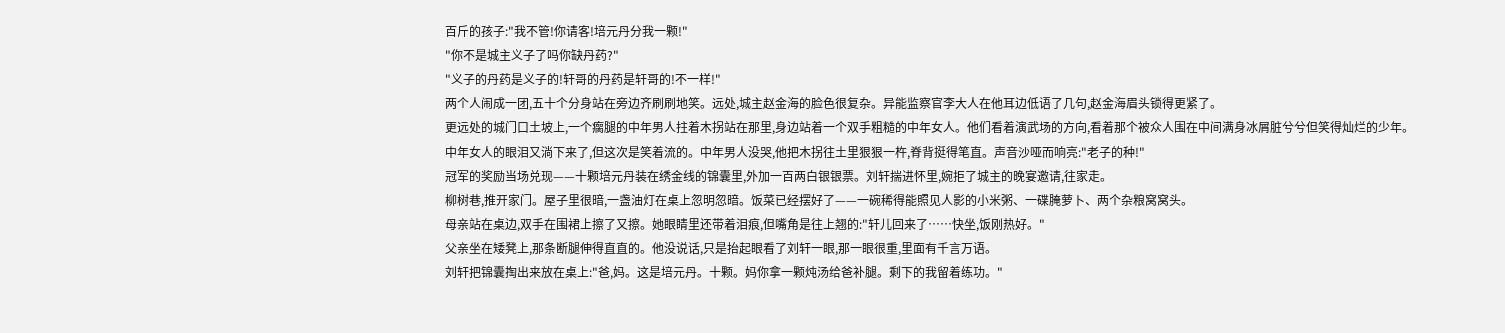百斤的孩子:"我不管!你请客!培元丹分我一颗!"
"你不是城主义子了吗你缺丹药?"
"义子的丹药是义子的!轩哥的丹药是轩哥的!不一样!"
两个人闹成一团,五十个分身站在旁边齐刷刷地笑。远处,城主赵金海的脸色很复杂。异能监察官李大人在他耳边低语了几句,赵金海眉头锁得更紧了。
更远处的城门口土坡上,一个瘸腿的中年男人拄着木拐站在那里,身边站着一个双手粗糙的中年女人。他们看着演武场的方向,看着那个被众人围在中间满身冰屑脏兮兮但笑得灿烂的少年。
中年女人的眼泪又淌下来了,但这次是笑着流的。中年男人没哭,他把木拐往土里狠狠一杵,脊背挺得笔直。声音沙哑而响亮:"老子的种!"
冠军的奖励当场兑现——十颗培元丹装在绣金线的锦囊里,外加一百两白银银票。刘轩揣进怀里,婉拒了城主的晚宴邀请,往家走。
柳树巷,推开家门。屋子里很暗,一盏油灯在桌上忽明忽暗。饭菜已经摆好了——一碗稀得能照见人影的小米粥、一碟腌萝卜、两个杂粮窝窝头。
母亲站在桌边,双手在围裙上擦了又擦。她眼睛里还带着泪痕,但嘴角是往上翘的:"轩儿回来了……快坐,饭刚热好。"
父亲坐在矮凳上,那条断腿伸得直直的。他没说话,只是抬起眼看了刘轩一眼,那一眼很重,里面有千言万语。
刘轩把锦囊掏出来放在桌上:"爸,妈。这是培元丹。十颗。妈你拿一颗炖汤给爸补腿。剩下的我留着练功。"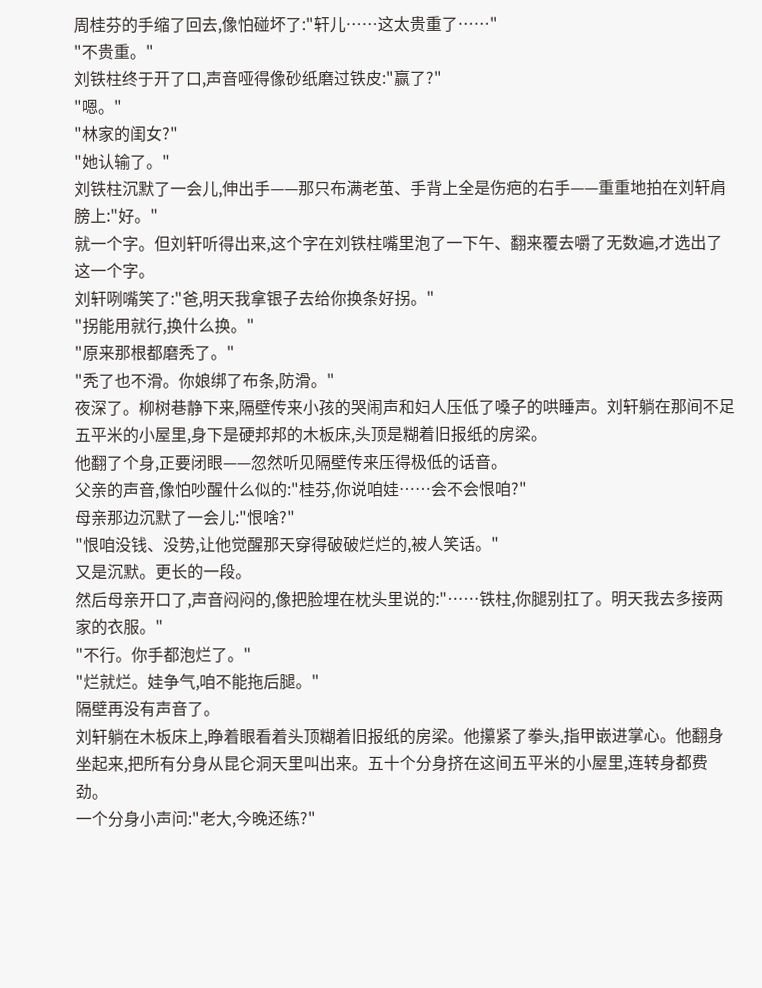周桂芬的手缩了回去,像怕碰坏了:"轩儿……这太贵重了……"
"不贵重。"
刘铁柱终于开了口,声音哑得像砂纸磨过铁皮:"赢了?"
"嗯。"
"林家的闺女?"
"她认输了。"
刘铁柱沉默了一会儿,伸出手——那只布满老茧、手背上全是伤疤的右手——重重地拍在刘轩肩膀上:"好。"
就一个字。但刘轩听得出来,这个字在刘铁柱嘴里泡了一下午、翻来覆去嚼了无数遍,才选出了这一个字。
刘轩咧嘴笑了:"爸,明天我拿银子去给你换条好拐。"
"拐能用就行,换什么换。"
"原来那根都磨秃了。"
"秃了也不滑。你娘绑了布条,防滑。"
夜深了。柳树巷静下来,隔壁传来小孩的哭闹声和妇人压低了嗓子的哄睡声。刘轩躺在那间不足五平米的小屋里,身下是硬邦邦的木板床,头顶是糊着旧报纸的房梁。
他翻了个身,正要闭眼——忽然听见隔壁传来压得极低的话音。
父亲的声音,像怕吵醒什么似的:"桂芬,你说咱娃……会不会恨咱?"
母亲那边沉默了一会儿:"恨啥?"
"恨咱没钱、没势,让他觉醒那天穿得破破烂烂的,被人笑话。"
又是沉默。更长的一段。
然后母亲开口了,声音闷闷的,像把脸埋在枕头里说的:"……铁柱,你腿别扛了。明天我去多接两家的衣服。"
"不行。你手都泡烂了。"
"烂就烂。娃争气,咱不能拖后腿。"
隔壁再没有声音了。
刘轩躺在木板床上,睁着眼看着头顶糊着旧报纸的房梁。他攥紧了拳头,指甲嵌进掌心。他翻身坐起来,把所有分身从昆仑洞天里叫出来。五十个分身挤在这间五平米的小屋里,连转身都费劲。
一个分身小声问:"老大,今晚还练?"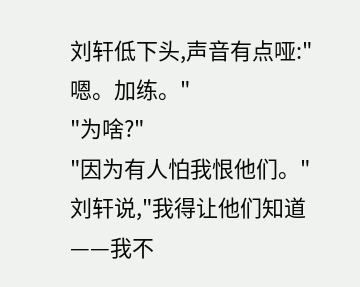刘轩低下头,声音有点哑:"嗯。加练。"
"为啥?"
"因为有人怕我恨他们。"刘轩说,"我得让他们知道——我不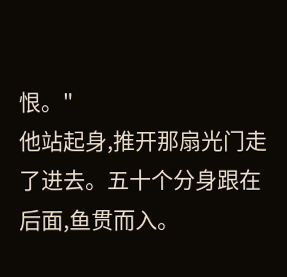恨。"
他站起身,推开那扇光门走了进去。五十个分身跟在后面,鱼贯而入。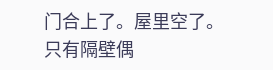门合上了。屋里空了。
只有隔壁偶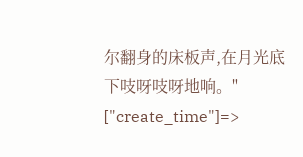尔翻身的床板声,在月光底下吱呀吱呀地响。" ["create_time"]=>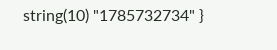string(10) "1785732734" }